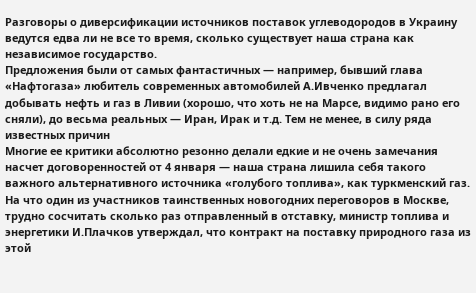Разговоры о диверсификации источников поставок углеводородов в Украину ведутся едва ли не все то время, сколько существует наша страна как независимое государство.
Предложения были от самых фантастичных — например, бывший глава «Нафтогаза» любитель современных автомобилей А.Ивченко предлагал добывать нефть и газ в Ливии (хорошо, что хоть не на Марсе, видимо рано его сняли), до весьма реальных — Иран, Ирак и т.д. Тем не менее, в силу ряда известных причин
Многие ее критики абсолютно резонно делали едкие и не очень замечания насчет договоренностей от 4 января — наша страна лишила себя такого важного альтернативного источника «голубого топлива», как туркменский газ. На что один из участников таинственных новогодних переговоров в Москве, трудно сосчитать сколько раз отправленный в отставку, министр топлива и энергетики И.Плачков утверждал, что контракт на поставку природного газа из этой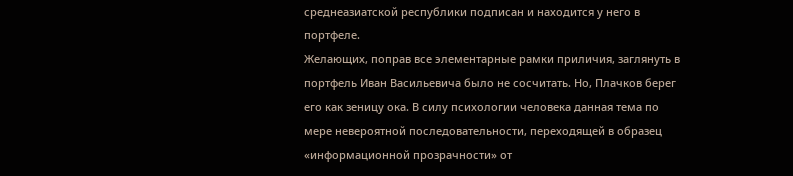среднеазиатской республики подписан и находится у него в портфеле.
Желающих, поправ все элементарные рамки приличия, заглянуть в портфель Иван Васильевича было не сосчитать. Но, Плачков берег его как зеницу ока. В силу психологии человека данная тема по мере невероятной последовательности, переходящей в образец «информационной прозрачности» от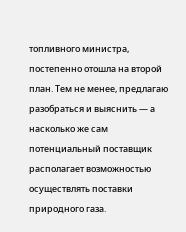топливного министра, постепенно отошла на второй план. Тем не менее, предлагаю разобраться и выяснить — а насколько же сам потенциальный поставщик располагает возможностью осуществлять поставки природного газа.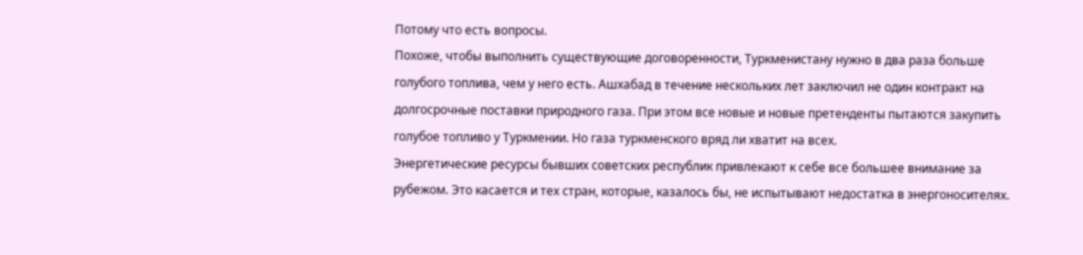Потому что есть вопросы.
Похоже, чтобы выполнить существующие договоренности, Туркменистану нужно в два раза больше голубого топлива, чем у него есть. Ашхабад в течение нескольких лет заключил не один контракт на долгосрочные поставки природного газа. При этом все новые и новые претенденты пытаются закупить голубое топливо у Туркмении. Но газа туркменского вряд ли хватит на всех.
Энергетические ресурсы бывших советских республик привлекают к себе все большее внимание за рубежом. Это касается и тех стран, которые, казалось бы, не испытывают недостатка в энергоносителях.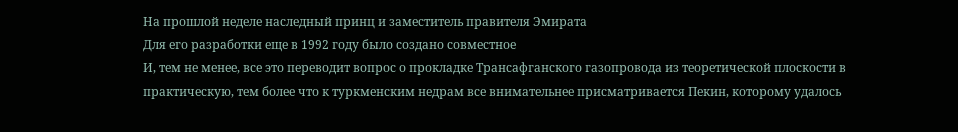На прошлой неделе наследный принц и заместитель правителя Эмирата
Для его разработки еще в 1992 году было создано совместное
И, тем не менее, все это переводит вопрос о прокладке Трансафганского газопровода из теоретической плоскости в практическую, тем более что к туркменским недрам все внимательнее присматривается Пекин, которому удалось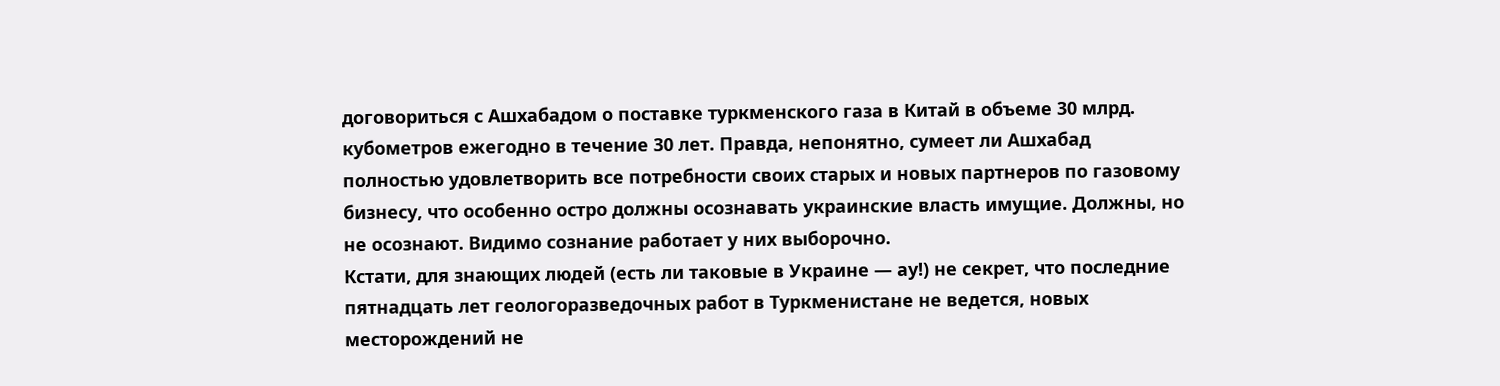договориться с Ашхабадом о поставке туркменского газа в Китай в объеме 30 млрд. кубометров ежегодно в течение 30 лет. Правда, непонятно, сумеет ли Ашхабад полностью удовлетворить все потребности своих старых и новых партнеров по газовому бизнесу, что особенно остро должны осознавать украинские власть имущие. Должны, но не осознают. Видимо сознание работает у них выборочно.
Кстати, для знающих людей (есть ли таковые в Украине — ау!) не секрет, что последние пятнадцать лет геологоразведочных работ в Туркменистане не ведется, новых месторождений не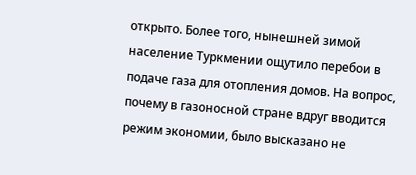открыто. Более того, нынешней зимой население Туркмении ощутило перебои в подаче газа для отопления домов. На вопрос, почему в газоносной стране вдруг вводится режим экономии, было высказано не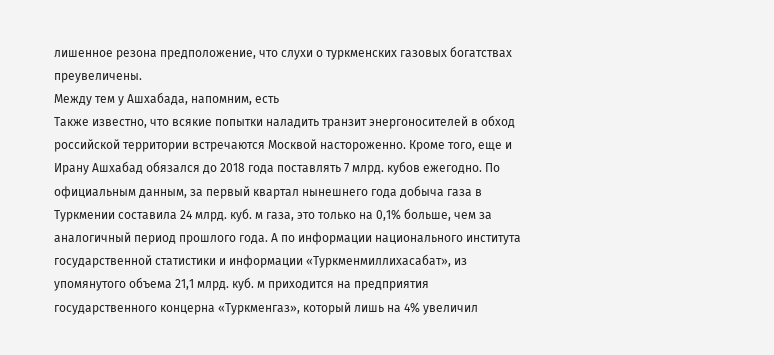лишенное резона предположение, что слухи о туркменских газовых богатствах преувеличены.
Между тем у Ашхабада, напомним, есть
Также известно, что всякие попытки наладить транзит энергоносителей в обход российской территории встречаются Москвой настороженно. Кроме того, еще и Ирану Ашхабад обязался до 2018 года поставлять 7 млрд. кубов ежегодно. По официальным данным, за первый квартал нынешнего года добыча газа в Туркмении составила 24 млрд. куб. м газа, это только на 0,1% больше, чем за аналогичный период прошлого года. А по информации национального института государственной статистики и информации «Туркменмиллихасабат», из упомянутого объема 21,1 млрд. куб. м приходится на предприятия государственного концерна «Туркменгаз», который лишь на 4% увеличил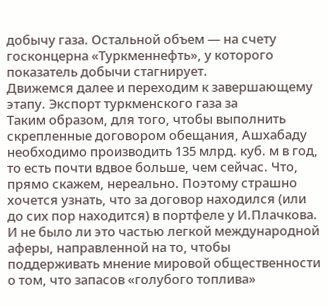добычу газа. Остальной объем — на счету госконцерна «Туркменнефть», у которого показатель добычи стагнирует.
Движемся далее и переходим к завершающему этапу. Экспорт туркменского газа за
Таким образом, для того, чтобы выполнить скрепленные договором обещания, Ашхабаду необходимо производить 135 млрд. куб. м в год, то есть почти вдвое больше, чем сейчас. Что, прямо скажем, нереально. Поэтому страшно хочется узнать, что за договор находился (или до сих пор находится) в портфеле у И.Плачкова. И не было ли это частью легкой международной аферы, направленной на то, чтобы поддерживать мнение мировой общественности о том, что запасов «голубого топлива»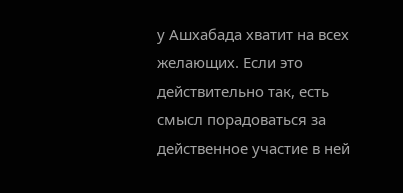у Ашхабада хватит на всех желающих. Если это действительно так, есть смысл порадоваться за действенное участие в ней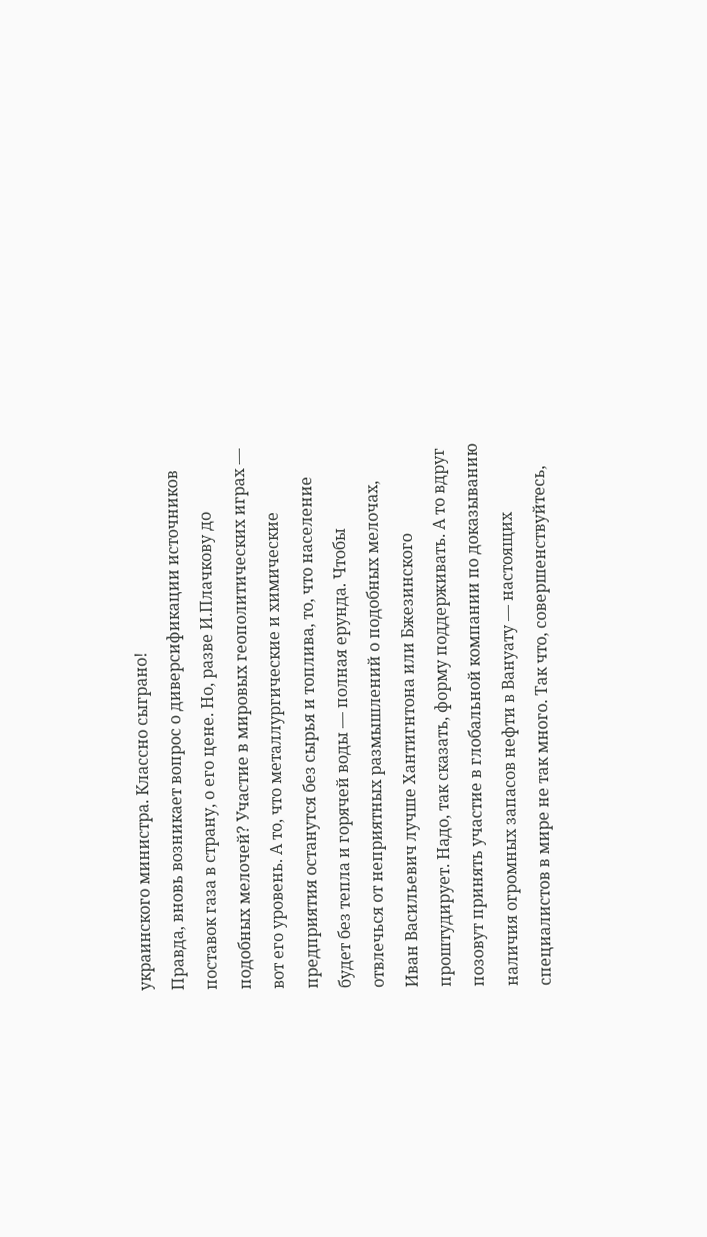украинского министра. Классно сыграно!
Правда, вновь возникает вопрос о диверсификации источников поставок газа в страну, о его цене. Но, разве И.Плачкову до подобных мелочей? Участие в мировых геополитических играх — вот его уровень. А то, что металлургические и химические предприятия останутся без сырья и топлива, то, что население будет без тепла и горячей воды — полная ерунда. Чтобы отвлечься от неприятных размышлений о подобных мелочах, Иван Васильевич лучше Хантигнтона или Бжезинского проштудирует. Надо, так сказать, форму поддерживать. А то вдруг позовут принять участие в глобальной компании по доказыванию наличия огромных запасов нефти в Вануату — настоящих специалистов в мире не так много. Так что, совершенствуйтесь,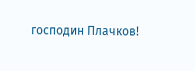господин Плачков!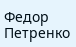Федор Петренко